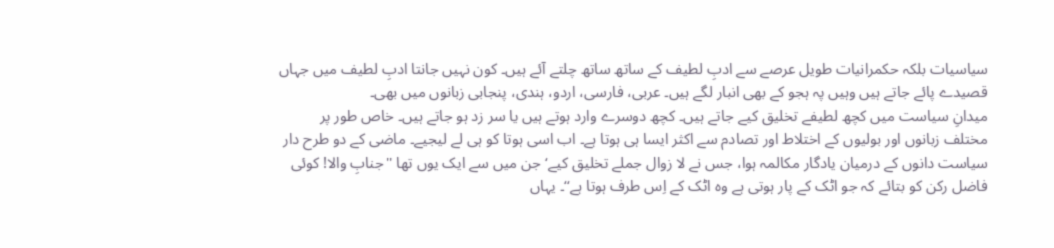سیاسیات بلکہ حکمرانیات طویل عرصے سے ادبِ لطیف کے ساتھ ساتھ چلتے آئے ہیں۔ کون نہیں جانتا ادبِ لطیف میں جہاں قصیدے پائے جاتے ہیں وہیں پہ ہجو کے بھی انبار لگے ہیں۔ عربی، فارسی، اردو، ہندی، پنجابی زبانوں میں بھی۔
میدانِ سیاست میں کچھ لطیفے تخلیق کیے جاتے ہیں۔ کچھ دوسرے وارد ہوتے ہیں یا سر زد ہو جاتے ہیں۔ خاص طور پر مختلف زبانوں اور بولیوں کے اختلاط اور تصادم سے اکثر ایسا ہی ہوتا ہے۔ اب اسی ہوتا کو ہی لے لیجیے۔ ماضی کے دو طرح دار سیاست دانوں کے درمیان یادگار مکالمہ ہوا، جس نے لا زوال جملے تخلیق کیے‘ جن میں سے ایک یوں تھا ''جنابِ والا! کوئی فاضل رکن کو بتائے کہ جو اٹک کے پار ہوتی ہے وہ اٹک کے اِس طرف ہوتا ہے‘‘۔ یہاں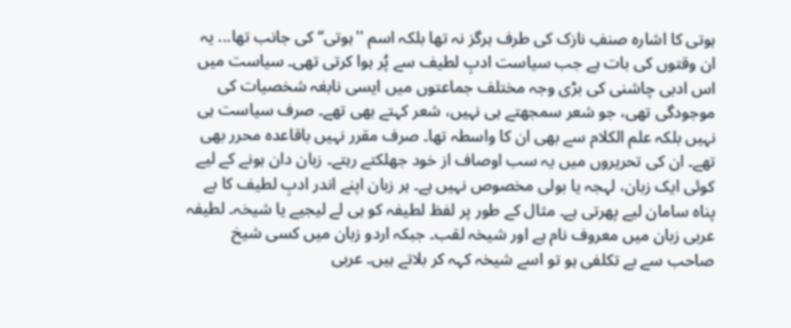ہوتی کا اشارہ صنفِ نازک کی طرف ہرگز نہ تھا بلکہ اسم ''ہوتی‘‘ کی جانب تھا... یہ ان وقتوں کی بات ہے جب سیاست ادبِ لطیف سے پُر ہوا کرتی تھی۔ سیاست میں اس ادبی چاشنی کی بڑی وجہ مختلف جماعتوں میں ایسی نابغہ شخصیات کی موجودگی تھی، جو شعر سمجھتے ہی نہیں، شعر کہتے بھی تھے۔ صرف سیاست ہی نہیں بلکہ علم الکلام سے بھی ان کا واسطہ تھا۔ صرف مقرر نہیں باقاعدہ محرر بھی تھے۔ ان کی تحریروں میں یہ سب اوصاف از خود جھلکتے رہتے۔ زبان دان ہونے کے لیے کوئی ایک زبان، لہجہ یا بولی مخصوص نہیں ہے۔ ہر زبان اپنے اندر ادبِ لطیف کا بے پناہ سامان لیے پھرتی ہے۔ مثال کے طور پر لفظ لطیفہ کو ہی لے لیجیے یا شیخہ۔ لطیفہ عربی زبان میں معروف نام ہے اور شیخہ لقب۔ جبکہ اردو زبان میں کسی شیخ صاحب سے بے تکلفی ہو تو اسے شیخہ کہہ کر بلاتے ہیں۔ عربی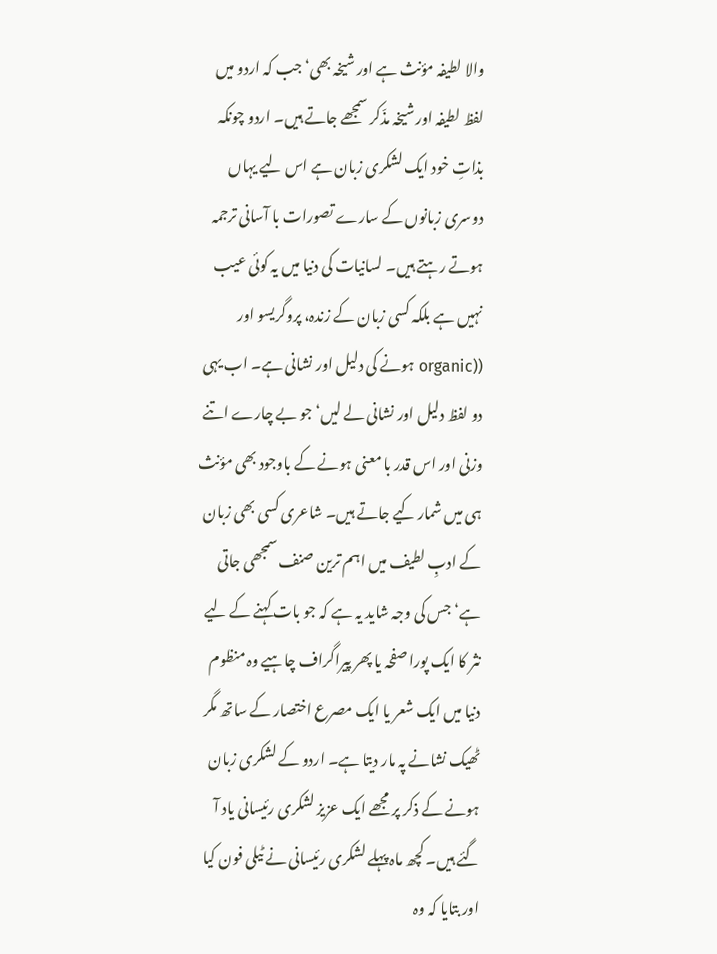والا لطیفہ مؤنث ہے اور شیخہ بھی‘ جب کہ اردو میں لفظ لطیفہ اور شیخہ مذّکر سمجھے جاتے ہیں۔ اردو چونکہ بذاتِ خود ایک لشکری زبان ہے اس لیے یہاں دوسری زبانوں کے سارے تصورات با آسانی ترجمہ ہوتے رہتے ہیں۔ لسانیات کی دنیا میں یہ کوئی عیب نہیں ہے بلکہ کسی زبان کے زندہ، پروگریسو اور ((organic ہونے کی دلیل اور نشانی ہے۔ اب یہی دو لفظ دلیل اور نشانی لے لیں‘ جو بے چارے اتنے وزنی اور اس قدر با معنی ہونے کے باوجود بھی مؤنث ہی میں شمار کیے جاتے ہیں۔ شاعری کسی بھی زبان کے ادبِ لطیف میں اہم ترین صنف سمجھی جاتی ہے‘ جس کی وجہ شاید یہ ہے کہ جو بات کہنے کے لیے نثر کا ایک پورا صفحہ یا پھر پیراگراف چاہیے وہ منظوم دنیا میں ایک شعر یا ایک مصرع اختصار کے ساتھ مگر ٹھیک نشانے پہ مار دیتا ہے۔ اردو کے لشکری زبان ہونے کے ذکر پر مجھے ایک عزیز لشکری رئیسانی یاد آ گئے ہیں۔ کچھ ماہ پہلے لشکری رئیسانی نے ٹیلی فون کیا اور بتایا کہ وہ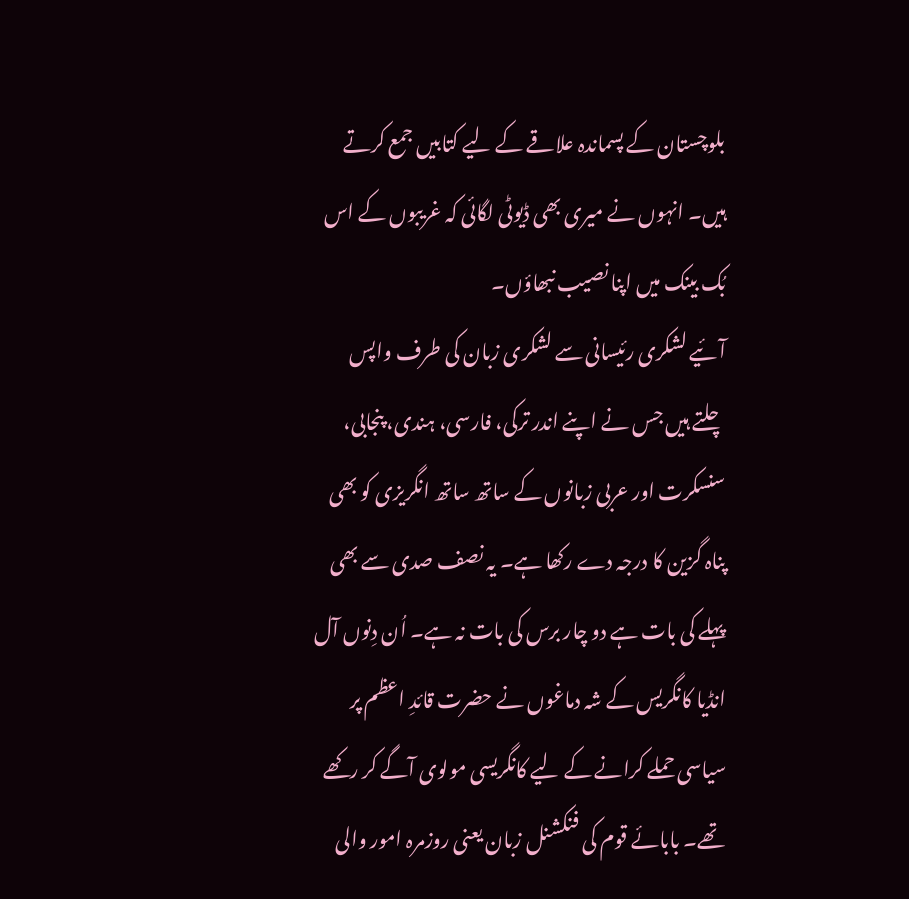بلوچستان کے پسماندہ علاقے کے لیے کتابیں جمع کرتے ہیں۔ انہوں نے میری بھی ڈیوٹی لگائی کہ غریبوں کے اس بُک بینک میں اپنا نصیب نبھاؤں۔
آ ئیے لشکری رئیسانی سے لشکری زبان کی طرف واپس چلتے ہیں جس نے اپنے اندر ترکی، فارسی، ہندی، پنجابی، سنسکرت اور عربی زبانوں کے ساتھ ساتھ انگریزی کو بھی پناہ گزین کا درجہ دے رکھا ہے۔ یہ نصف صدی سے بھی پہلے کی بات ہے دو چار برس کی بات نہ ہے۔ اُن دِنوں آل انڈیا کانگریس کے شہ دماغوں نے حضرت قائدِ اعظم پر سیاسی حملے کرانے کے لیے کانگریسی مولوی آگے کر رکھے تھے۔ بابائے قوم کی فنکشنل زبان یعنی روزمرہ امور والی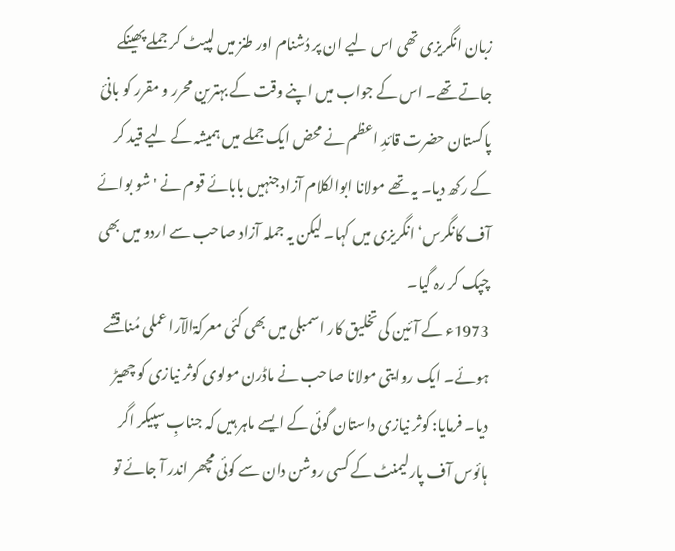زبان انگریزی تھی اس لیے ان پر دُشنام اور طنز میں لپیٹ کر جملے پھینکے جاتے تھے۔ اس کے جواب میں اپنے وقت کے بہترین محرر و مقرر کو بانیٔ پاکستان حضرت قائدِ اعظم نے محض ایک جملے میں ہمیشہ کے لیے قید کر کے رکھ دیا۔ یہ تھے مولانا ابوالکلام آزاد جنہیں بابائے قوم نے 'شو بوائے آف کانگرس‘ انگریزی میں کہا۔ لیکن یہ جملہ آزاد صاحب سے اردو میں بھی چپک کر رہ گیا۔
1973ء کے آئین کی تخلیق کار اسمبلی میں بھی کئی معرکۃالآرا عملی مُناقشے ہوئے۔ ایک روایتی مولانا صاحب نے ماڈرن مولوی کوثر نیازی کو چھیڑ دیا۔ فرمایا: کوثر نیازی داستان گوئی کے ایسے ماہر ہیں کہ جنابِ سپیکر اگر ہائوس آف پارلیمنٹ کے کسی روشن دان سے کوئی مچھر اندر آ جائے تو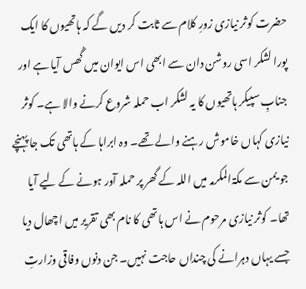حضرت کوثر نیازی زورِ کلام سے ثابت کر دیں گے کہ ہاتھیوں کا ایک پورا لشکر اسی روشن دان سے ابھی اس ایوان میں گُھس آیا ہے اور جنابِ سپیکر ہاتھیوں کا یہ لشکر اب حملہ شروع کرنے والا ہے۔ کوثر نیازی کہاں خاموش رہنے والے تھے۔ وہ ابراہا کے ہاتھی تک جا پہنچے جو یمن سے مکۃالمکرمہ میں اللہ کے گھر پر حملہ آور ہونے کے لیے آیا تھا۔ کوثر نیازی مرحوم نے اس ہاتھی کا نام بھی تقریر میں اچھال دیا جسے یہاں دہرانے کی چنداں حاجت نہیں۔ جن دنوں وفاقی وزارتِ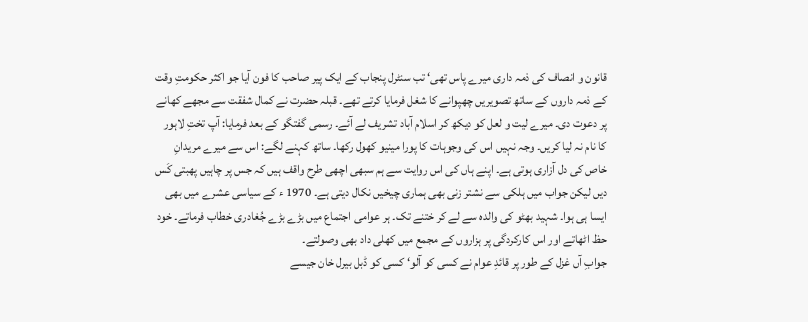قانون و انصاف کی ذمہ داری میرے پاس تھی‘ تب سنٹرل پنجاب کے ایک پیر صاحب کا فون آیا جو اکثر حکومتِ وقت کے ذمہ داروں کے ساتھ تصویریں چھپوانے کا شغل فرمایا کرتے تھے۔ قبلہ حضرت نے کمال شفقت سے مجھے کھانے پر دعوت دی۔ میرے لیت و لعل کو دیکھ کر اسلام آباد تشریف لے آئے۔ رسمی گفتگو کے بعد فرمایا: آپ تختِ لاہور کا نام نہ لیا کریں۔ وجہ نہیں اس کی وجوہات کا پورا مینیو کھول رکھا۔ ساتھ کہنے لگے: اس سے میرے مریدانِ خاص کی دل آزاری ہوتی ہے۔ اپنے ہاں کی اس روایت سے ہم سبھی اچھی طرح واقف ہیں کہ جس پر چاہیں پھبتی کَس دیں لیکن جواب میں ہلکی سے نشتر زنی بھی ہماری چیخیں نکال دیتی ہے۔ 1970 ء کے سیاسی عشرے میں بھی ایسا ہی ہوا۔ شہید بھٹو کی والدہ سے لے کر ختنے تک۔ ہر عوامی اجتماع میں بڑے بڑے جُغادری خطاب فرماتے۔ خود حظ اٹھاتے اور اس کارکردگی پر ہزاروں کے مجمع میں کھلی داد بھی وصولتے۔
جوابِ آں غزل کے طور پر قائدِ عوام نے کسی کو آلو‘ کسی کو ڈبل بیرل خان جیسے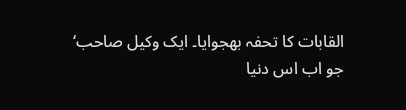القابات کا تحفہ بھجوایا۔ ایک وکیل صاحب‘ جو اب اس دنیا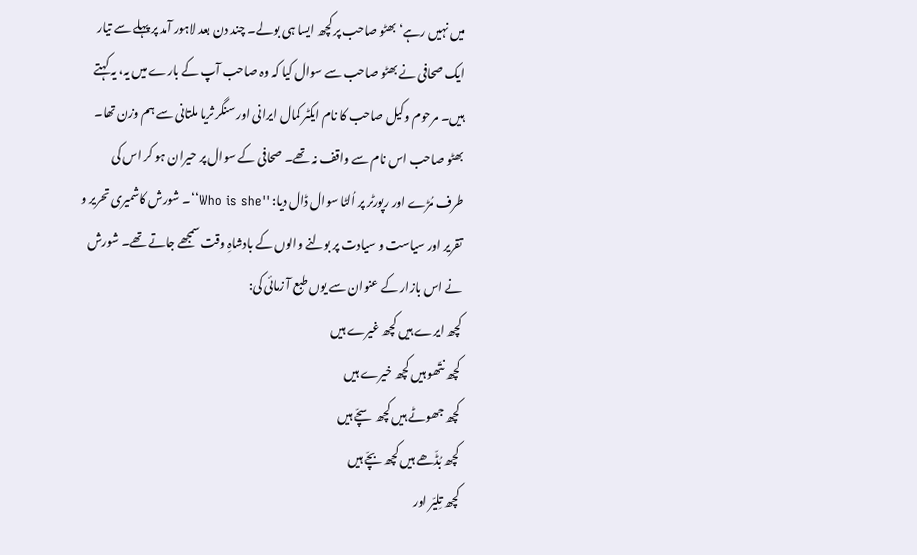میں نہیں رہے‘ بھٹو صاحب پر کچھ ایسا ہی بولے۔ چند دن بعد لاہور آمد پر پہلے سے تیار ایک صحافی نے بھٹو صاحب سے سوال کیا کہ وہ صاحب آپ کے بارے میں یہ، یہ کہتے ہیں۔ مرحوم وکیل صاحب کا نام ایکٹر کمال ایرانی اور سنگر ثریا ملتانی سے ہم وزن تھا۔ بھٹو صاحب اس نام سے واقف نہ تھے۔ صحافی کے سوال پر حیران ہو کر اس کی طرف مُڑے اور رپورٹر پر اُلٹا سوال ڈال دیا: ''Who is she‘‘۔ شورش کاشمیری تحریر و تقریر اور سیاست و سیادت پر بولنے والوں کے بادشاہِ وقت سمجھے جاتے تھے۔ شورش نے اس بازار کے عنوان سے یوں طبع آ زمائی کی:
کچھ ایرے ہیں کچھ غیرے ہیں
کچھ نتّھو ہیں کچھ خیرے ہیں
کچھ جھوٹے ہیں کچھ سچّے ہیں
کچھ بُڈّھے ہیں کچھ بچّے ہیں
کچھ تِلیّر اور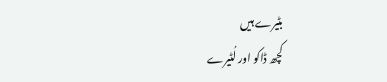بٹیرے ہیں
کچھ ڈاکو اور لُٹیرے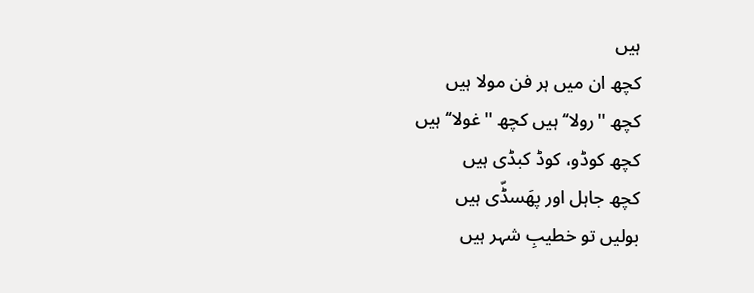ہیں
کچھ ان میں ہر فن مولا ہیں
کچھ ''رولا‘‘ ہیں کچھ ''غولا‘‘ ہیں
کچھ کوڈو، کوڈ کبڈی ہیں
کچھ جاہل اور پھَسڈّی ہیں
بولیں تو خطیبِ شہر ہیں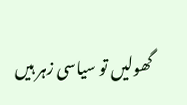گھولیں تو سیاسی زہر ہیں